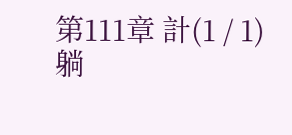第111章 計(1 / 1)
躺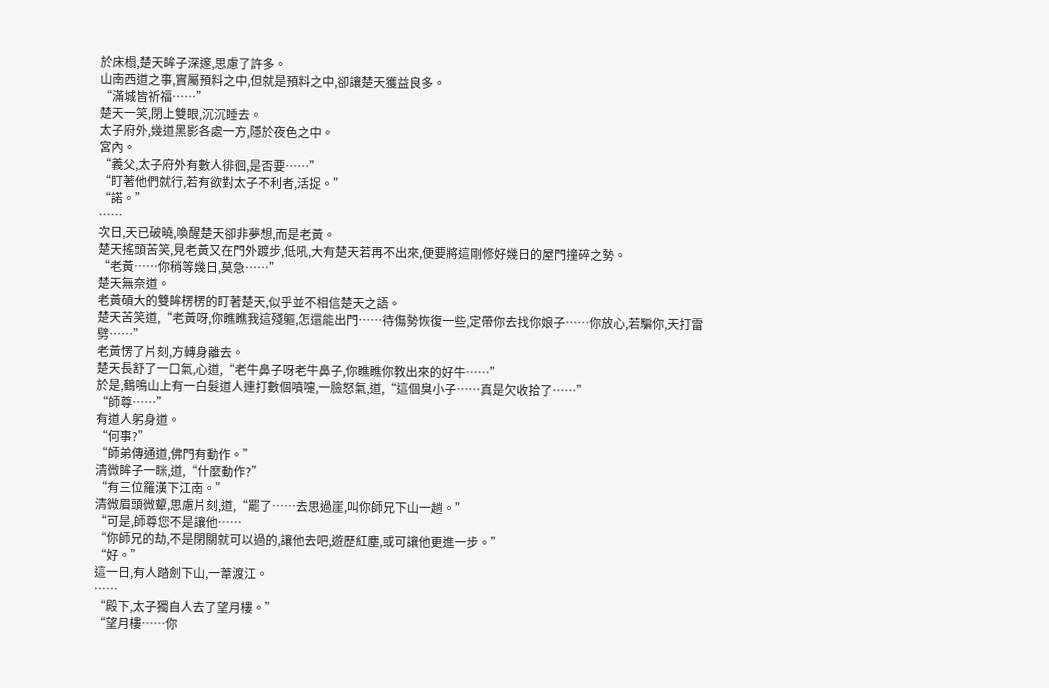於床榻,楚天眸子深邃,思慮了許多。
山南西道之事,實屬預料之中,但就是預料之中,卻讓楚天獲益良多。
“滿城皆祈福……”
楚天一笑,閉上雙眼,沉沉睡去。
太子府外,幾道黑影各處一方,隱於夜色之中。
宮內。
“義父,太子府外有數人徘徊,是否要……”
“盯著他們就行,若有欲對太子不利者,活捉。”
“諾。”
……
次日,天已破曉,喚醒楚天卻非夢想,而是老黃。
楚天搖頭苦笑,見老黃又在門外踱步,低吼,大有楚天若再不出來,便要將這剛修好幾日的屋門撞碎之勢。
“老黃……你稍等幾日,莫急……”
楚天無奈道。
老黃碩大的雙眸楞楞的盯著楚天,似乎並不相信楚天之語。
楚天苦笑道,“老黃呀,你瞧瞧我這殘軀,怎還能出門……待傷勢恢復一些,定帶你去找你娘子……你放心,若騙你,天打雷劈……”
老黃愣了片刻,方轉身離去。
楚天長舒了一口氣,心道,“老牛鼻子呀老牛鼻子,你瞧瞧你教出來的好牛……”
於是,鶴鳴山上有一白髮道人連打數個噴嚏,一臉怒氣,道,“這個臭小子……真是欠收拾了……”
“師尊……”
有道人躬身道。
“何事?”
“師弟傳通道,佛門有動作。”
清微眸子一眯,道,“什麼動作?”
“有三位羅漢下江南。”
清微眉頭微顰,思慮片刻,道,“罷了……去思過崖,叫你師兄下山一趟。”
“可是,師尊您不是讓他……
“你師兄的劫,不是閉關就可以過的,讓他去吧,遊歷紅塵,或可讓他更進一步。”
“好。”
這一日,有人踏劍下山,一葦渡江。
……
“殿下,太子獨自人去了望月樓。”
“望月樓……你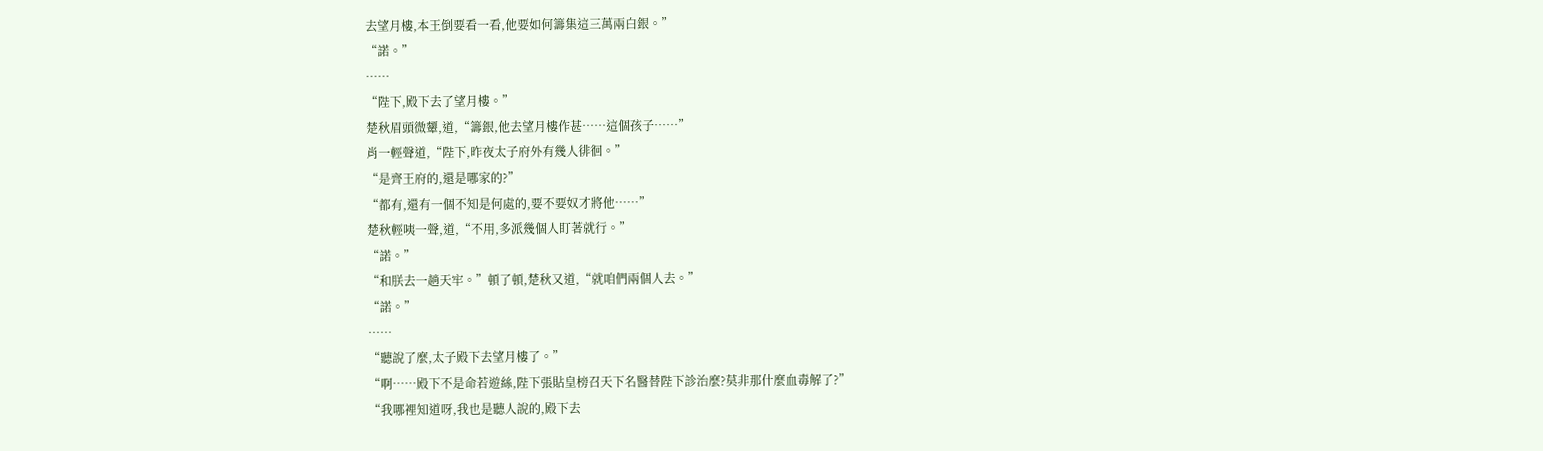去望月樓,本王倒要看一看,他要如何籌集這三萬兩白銀。”
“諾。”
……
“陛下,殿下去了望月樓。”
楚秋眉頭微顰,道,“籌銀,他去望月樓作甚……這個孩子……”
肖一輕聲道,“陛下,昨夜太子府外有幾人徘徊。”
“是齊王府的,還是哪家的?”
“都有,還有一個不知是何處的,要不要奴才將他……”
楚秋輕咦一聲,道,“不用,多派幾個人盯著就行。”
“諾。”
“和朕去一趟天牢。”頓了頓,楚秋又道,“就咱們兩個人去。”
“諾。”
……
“聽說了麼,太子殿下去望月樓了。”
“啊……殿下不是命若遊絲,陛下張貼皇榜召天下名醫替陛下診治麼?莫非那什麼血毒解了?”
“我哪裡知道呀,我也是聽人說的,殿下去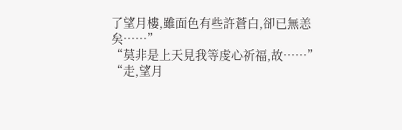了望月樓,雖面色有些許蒼白,卻已無恙矣……”
“莫非是上天見我等虔心祈福,故……”
“走,望月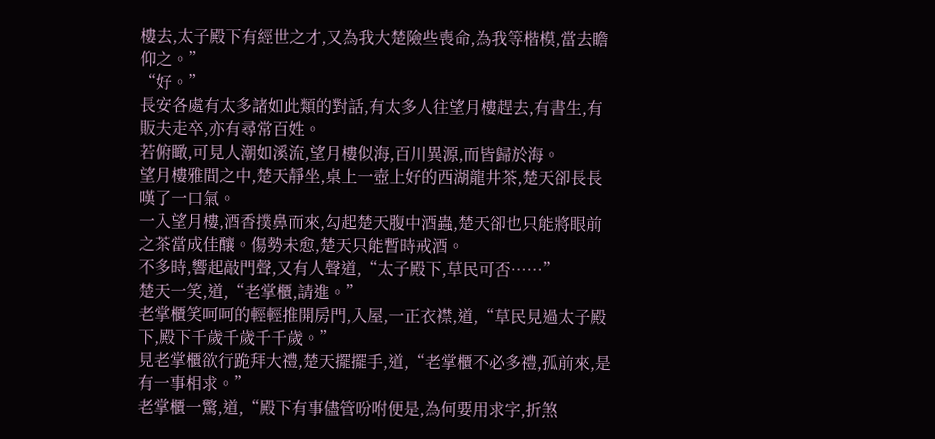樓去,太子殿下有經世之才,又為我大楚險些喪命,為我等楷模,當去瞻仰之。”
“好。”
長安各處有太多諸如此類的對話,有太多人往望月樓趕去,有書生,有販夫走卒,亦有尋常百姓。
若俯瞰,可見人潮如溪流,望月樓似海,百川異源,而皆歸於海。
望月樓雅間之中,楚天靜坐,桌上一壺上好的西湖龍井茶,楚天卻長長嘆了一口氣。
一入望月樓,酒香撲鼻而來,勾起楚天腹中酒蟲,楚天卻也只能將眼前之茶當成佳釀。傷勢未愈,楚天只能暫時戒酒。
不多時,響起敲門聲,又有人聲道,“太子殿下,草民可否……”
楚天一笑,道,“老掌櫃,請進。”
老掌櫃笑呵呵的輕輕推開房門,入屋,一正衣襟,道,“草民見過太子殿下,殿下千歲千歲千千歲。”
見老掌櫃欲行跪拜大禮,楚天擺擺手,道,“老掌櫃不必多禮,孤前來,是有一事相求。”
老掌櫃一驚,道,“殿下有事儘管吩咐便是,為何要用求字,折煞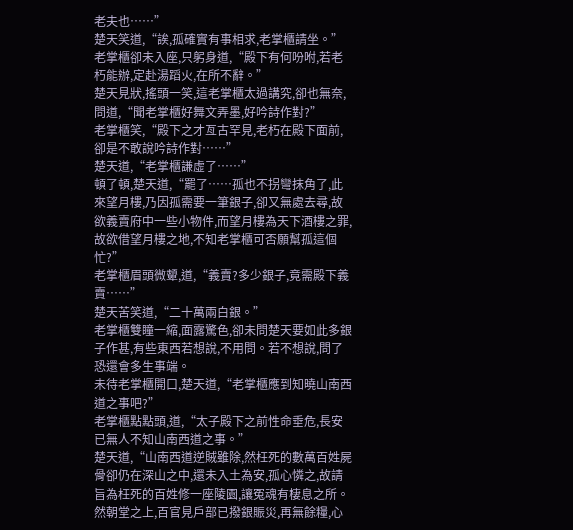老夫也……”
楚天笑道,“誒,孤確實有事相求,老掌櫃請坐。”
老掌櫃卻未入座,只躬身道,“殿下有何吩咐,若老朽能辦,定赴湯蹈火,在所不辭。”
楚天見狀,搖頭一笑,這老掌櫃太過講究,卻也無奈,問道,“聞老掌櫃好舞文弄墨,好吟詩作對?”
老掌櫃笑,“殿下之才亙古罕見,老朽在殿下面前,卻是不敢說吟詩作對……”
楚天道,“老掌櫃謙虛了……”
頓了頓,楚天道,“罷了……孤也不拐彎抹角了,此來望月樓,乃因孤需要一筆銀子,卻又無處去尋,故欲義賣府中一些小物件,而望月樓為天下酒樓之罪,故欲借望月樓之地,不知老掌櫃可否願幫孤這個忙?”
老掌櫃眉頭微顰,道,“義賣?多少銀子,竟需殿下義賣……”
楚天苦笑道,“二十萬兩白銀。”
老掌櫃雙瞳一縮,面露驚色,卻未問楚天要如此多銀子作甚,有些東西若想說,不用問。若不想說,問了恐還會多生事端。
未待老掌櫃開口,楚天道,“老掌櫃應到知曉山南西道之事吧?”
老掌櫃點點頭,道,“太子殿下之前性命垂危,長安已無人不知山南西道之事。”
楚天道,“山南西道逆賊雖除,然枉死的數萬百姓屍骨卻仍在深山之中,還未入土為安,孤心憐之,故請旨為枉死的百姓修一座陵園,讓冤魂有棲息之所。然朝堂之上,百官見戶部已撥銀賑災,再無餘糧,心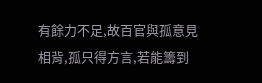有餘力不足,故百官與孤意見相背,孤只得方言,若能籌到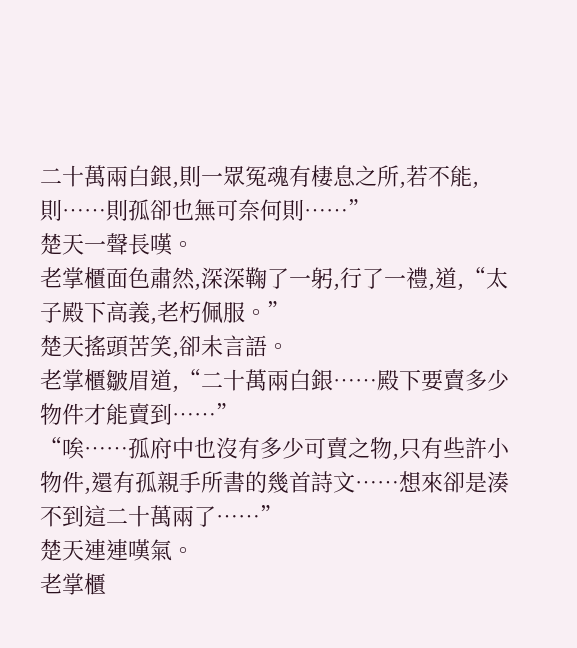二十萬兩白銀,則一眾冤魂有棲息之所,若不能,則……則孤卻也無可奈何則……”
楚天一聲長嘆。
老掌櫃面色肅然,深深鞠了一躬,行了一禮,道,“太子殿下高義,老朽佩服。”
楚天搖頭苦笑,卻未言語。
老掌櫃皺眉道,“二十萬兩白銀……殿下要賣多少物件才能賣到……”
“唉……孤府中也沒有多少可賣之物,只有些許小物件,還有孤親手所書的幾首詩文……想來卻是湊不到這二十萬兩了……”
楚天連連嘆氣。
老掌櫃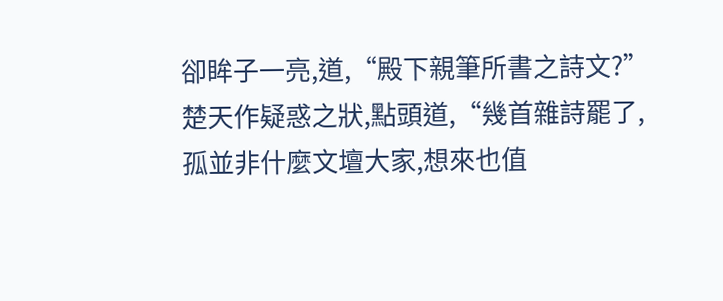卻眸子一亮,道,“殿下親筆所書之詩文?”
楚天作疑惑之狀,點頭道,“幾首雜詩罷了,孤並非什麼文壇大家,想來也值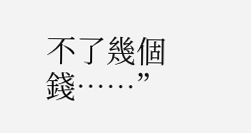不了幾個錢……”